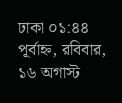ঢাকা ০১:৪৪ পূর্বাহ্ন, রবিবার, ১৬ অগাস্ট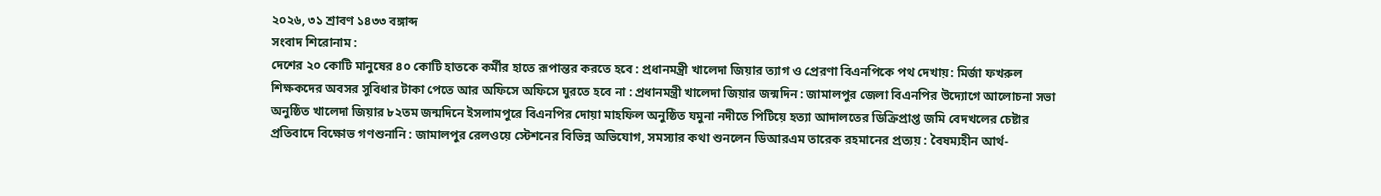২০২৬, ৩১ শ্রাবণ ১৪৩৩ বঙ্গাব্দ
সংবাদ শিরোনাম :
দেশের ২০ কোটি মানুষের ৪০ কোটি হাতকে কর্মীর হাতে রূপান্তর করতে হবে : প্রধানমন্ত্রী খালেদা জিয়ার ত্যাগ ও প্রেরণা বিএনপিকে পথ দেখায়: মির্জা ফখরুল শিক্ষকদের অবসর সুবিধার টাকা পেতে আর অফিসে অফিসে ঘুরতে হবে না : প্রধানমন্ত্রী খালেদা জিয়ার জন্মদিন : জামালপুর জেলা বিএনপির উদ্যোগে আলোচনা সভা অনুষ্ঠিত খালেদা জিয়ার ৮২তম জন্মদিনে ইসলামপুরে বিএনপির দোয়া মাহফিল অনুষ্ঠিত যমুনা নদীতে পিটিয়ে হত্যা আদালতের ডিক্রিপ্রাপ্ত জমি বেদখলের চেষ্টার প্রতিবাদে বিক্ষোভ গণশুনানি : জামালপুর রেলওয়ে স্টেশনের বিভিন্ন অভিযোগ, সমস্যার কথা শুনলেন ডিআরএম তারেক রহমানের প্রত্যয় : বৈষম্যহীন আর্থ-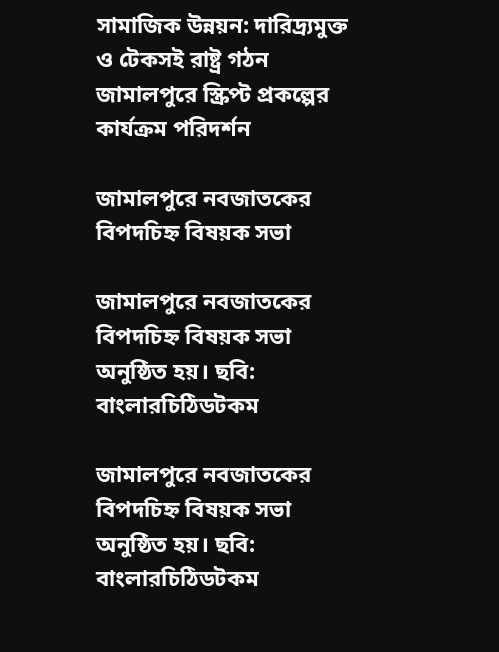সামাজিক উন্নয়ন: দারিদ্র্যমুক্ত ও টেকসই রাষ্ট্র গঠন জামালপুরে স্ক্রিপ্ট প্রকল্পের কার্যক্রম পরিদর্শন

জামালপুরে নবজাতকের বিপদচিহ্ন বিষয়ক সভা

জামালপুরে নবজাতকের বিপদচিহ্ন বিষয়ক সভা অনুষ্ঠিত হয়। ছবি: বাংলারচিঠিডটকম

জামালপুরে নবজাতকের বিপদচিহ্ন বিষয়ক সভা অনুষ্ঠিত হয়। ছবি: বাংলারচিঠিডটকম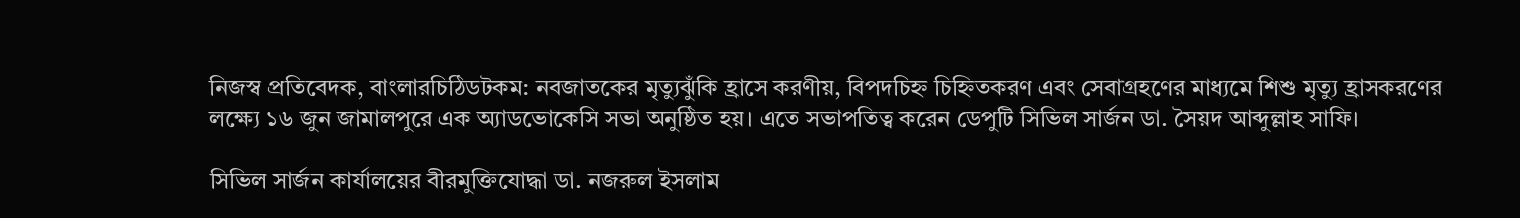নিজস্ব প্রতিবেদক, বাংলারচিঠিডটকম: নবজাতকের মৃত্যুঝুঁকি হ্রাসে করণীয়, বিপদচিহ্ন চিহ্নিতকরণ এবং সেবাগ্রহণের মাধ্যমে শিশু মৃত্যু হ্রাসকরণের লক্ষ্যে ১৬ জুন জামালপুরে এক অ্যাডভোকেসি সভা অনুষ্ঠিত হয়। এতে সভাপতিত্ব করেন ডেপুটি সিভিল সার্জন ডা. সৈয়দ আব্দুল্লাহ সাফি।

সিভিল সার্জন কার্যালয়ের বীরমুক্তিযোদ্ধা ডা. নজরুল ইসলাম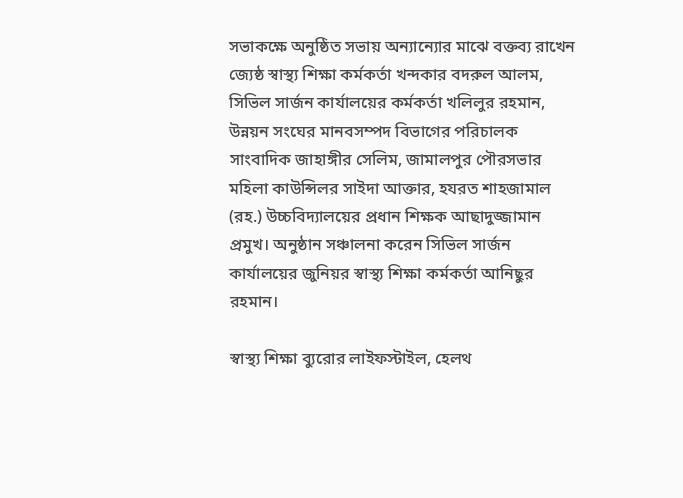সভাকক্ষে অনুষ্ঠিত সভায় অন্যান্যোর মাঝে বক্তব্য রাখেন জ্যেষ্ঠ স্বাস্থ্য শিক্ষা কর্মকর্তা খন্দকার বদরুল আলম, সিভিল সার্জন কার্যালয়ের কর্মকর্তা খলিলুর রহমান, উন্নয়ন সংঘের মানবসম্পদ বিভাগের পরিচালক সাংবাদিক জাহাঙ্গীর সেলিম, জামালপুর পৌরসভার মহিলা কাউন্সিলর সাইদা আক্তার, হযরত শাহজামাল (রহ.) উচ্চবিদ্যালয়ের প্রধান শিক্ষক আছাদুজ্জামান প্রমুখ। অনুষ্ঠান সঞ্চালনা করেন সিভিল সার্জন কার্যালয়ের জুনিয়র স্বাস্থ্য শিক্ষা কর্মকর্তা আনিছুর রহমান।

স্বাস্থ্য শিক্ষা ব্যুরোর লাইফস্টাইল, হেলথ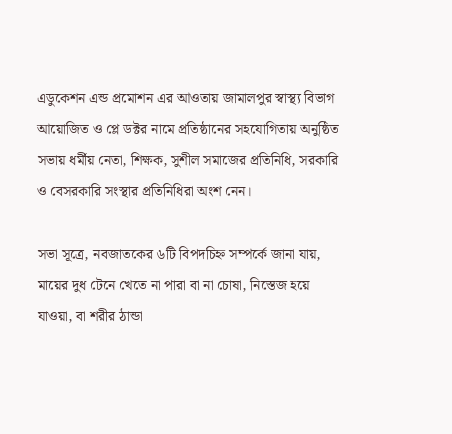এডুকেশন এন্ড প্রমোশন এর আওতায় জামালপুর স্বাস্থ্য বিভাগ আয়োজিত ও প্লে ডক্টর নামে প্রতিষ্ঠানের সহযোগিতায় অনুষ্ঠিত সভায় ধর্মীয় নেতা, শিক্ষক, সুশীল সমাজের প্রতিনিধি, সরকারি ও বেসরকারি সংস্থার প্রতিনিধিরা অংশ নেন।

সভা সূত্রে, নবজাতকের ৬টি বিপদচিহ্ন সম্পর্কে জানা যায়, মায়ের দুধ টেনে খেতে না পারা বা না চোষা, নিস্তেজ হয়ে যাওয়া, বা শরীর ঠান্ডা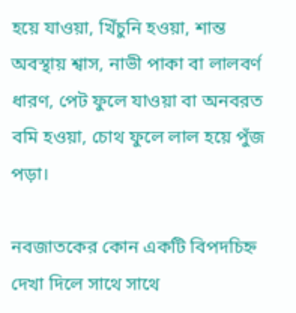হয়ে যাওয়া, খিঁচুনি হওয়া, শান্ত অবস্থায় শ্বাস, নাভী পাকা বা লালবর্ণ ধারণ, পেট ফুলে যাওয়া বা অনবরত বমি হওয়া, চোথ ফুলে লাল হয়ে পুঁজ পড়া।

নবজাতকের কোন একটি বিপদচিহ্ন দেখা দিলে সাথে সাথে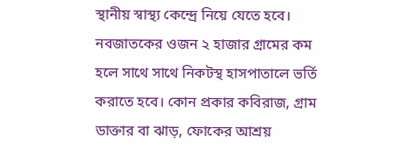স্থানীয় স্বাস্থ্য কেন্দ্রে নিয়ে যেতে হবে। নবজাতকের ওজন ২ হাজার গ্রামের কম হলে সাথে সাথে নিকটস্থ হাসপাতালে ভর্তি করাতে হবে। কোন প্রকার কবিরাজ, গ্রাম ডাক্তার বা ঝাড়, ফোকের আশ্রয়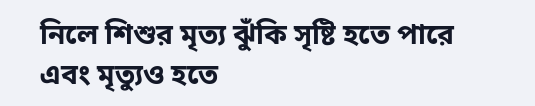নিলে শিশুর মৃত্য ঝুঁকি সৃষ্টি হতে পারে এবং মৃত্যুও হতে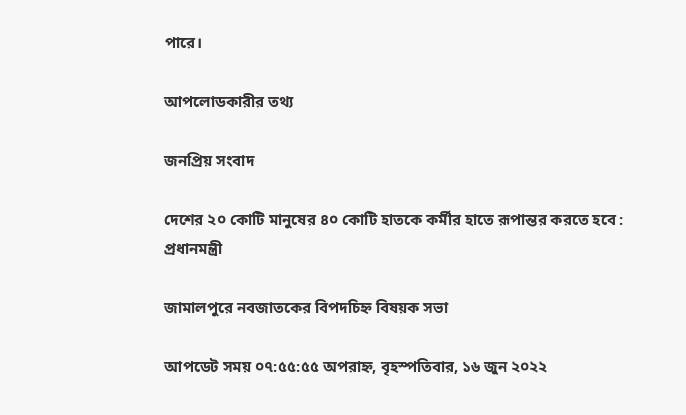পারে।

আপলোডকারীর তথ্য

জনপ্রিয় সংবাদ

দেশের ২০ কোটি মানুষের ৪০ কোটি হাতকে কর্মীর হাতে রূপান্তর করতে হবে : প্রধানমন্ত্রী

জামালপুরে নবজাতকের বিপদচিহ্ন বিষয়ক সভা

আপডেট সময় ০৭:৫৫:৫৫ অপরাহ্ন, বৃহস্পতিবার, ১৬ জুন ২০২২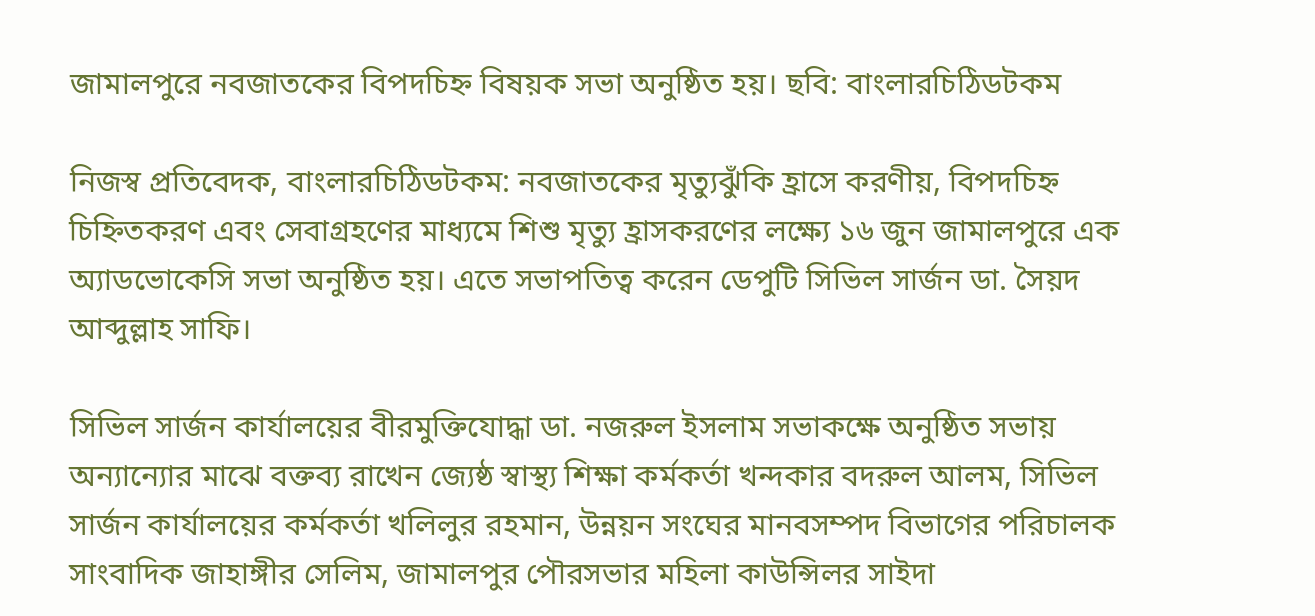জামালপুরে নবজাতকের বিপদচিহ্ন বিষয়ক সভা অনুষ্ঠিত হয়। ছবি: বাংলারচিঠিডটকম

নিজস্ব প্রতিবেদক, বাংলারচিঠিডটকম: নবজাতকের মৃত্যুঝুঁকি হ্রাসে করণীয়, বিপদচিহ্ন চিহ্নিতকরণ এবং সেবাগ্রহণের মাধ্যমে শিশু মৃত্যু হ্রাসকরণের লক্ষ্যে ১৬ জুন জামালপুরে এক অ্যাডভোকেসি সভা অনুষ্ঠিত হয়। এতে সভাপতিত্ব করেন ডেপুটি সিভিল সার্জন ডা. সৈয়দ আব্দুল্লাহ সাফি।

সিভিল সার্জন কার্যালয়ের বীরমুক্তিযোদ্ধা ডা. নজরুল ইসলাম সভাকক্ষে অনুষ্ঠিত সভায় অন্যান্যোর মাঝে বক্তব্য রাখেন জ্যেষ্ঠ স্বাস্থ্য শিক্ষা কর্মকর্তা খন্দকার বদরুল আলম, সিভিল সার্জন কার্যালয়ের কর্মকর্তা খলিলুর রহমান, উন্নয়ন সংঘের মানবসম্পদ বিভাগের পরিচালক সাংবাদিক জাহাঙ্গীর সেলিম, জামালপুর পৌরসভার মহিলা কাউন্সিলর সাইদা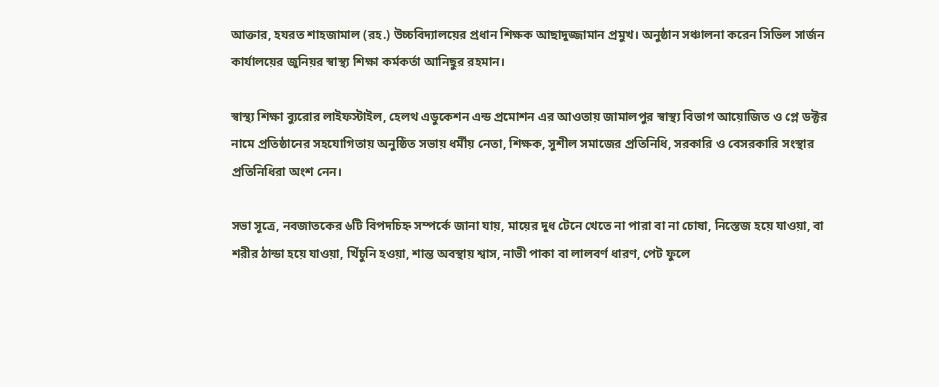আক্তার, হযরত শাহজামাল (রহ.) উচ্চবিদ্যালয়ের প্রধান শিক্ষক আছাদুজ্জামান প্রমুখ। অনুষ্ঠান সঞ্চালনা করেন সিভিল সার্জন কার্যালয়ের জুনিয়র স্বাস্থ্য শিক্ষা কর্মকর্তা আনিছুর রহমান।

স্বাস্থ্য শিক্ষা ব্যুরোর লাইফস্টাইল, হেলথ এডুকেশন এন্ড প্রমোশন এর আওতায় জামালপুর স্বাস্থ্য বিভাগ আয়োজিত ও প্লে ডক্টর নামে প্রতিষ্ঠানের সহযোগিতায় অনুষ্ঠিত সভায় ধর্মীয় নেতা, শিক্ষক, সুশীল সমাজের প্রতিনিধি, সরকারি ও বেসরকারি সংস্থার প্রতিনিধিরা অংশ নেন।

সভা সূত্রে, নবজাতকের ৬টি বিপদচিহ্ন সম্পর্কে জানা যায়, মায়ের দুধ টেনে খেতে না পারা বা না চোষা, নিস্তেজ হয়ে যাওয়া, বা শরীর ঠান্ডা হয়ে যাওয়া, খিঁচুনি হওয়া, শান্ত অবস্থায় শ্বাস, নাভী পাকা বা লালবর্ণ ধারণ, পেট ফুলে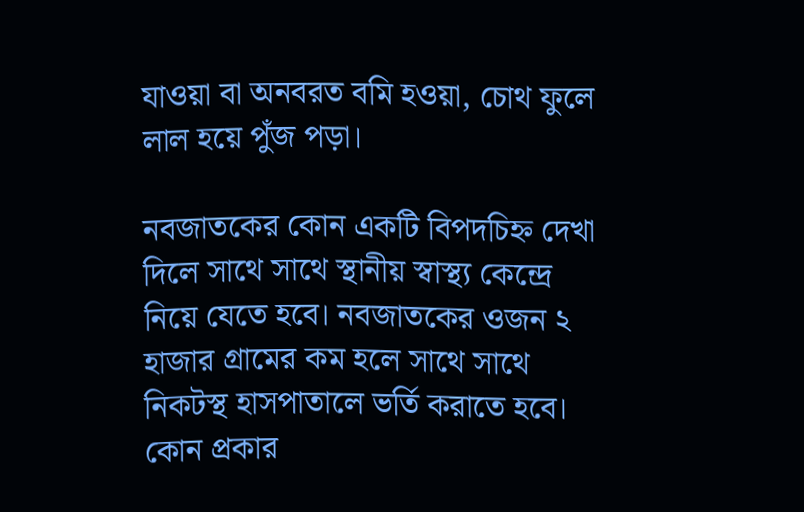যাওয়া বা অনবরত বমি হওয়া, চোথ ফুলে লাল হয়ে পুঁজ পড়া।

নবজাতকের কোন একটি বিপদচিহ্ন দেখা দিলে সাথে সাথে স্থানীয় স্বাস্থ্য কেন্দ্রে নিয়ে যেতে হবে। নবজাতকের ওজন ২ হাজার গ্রামের কম হলে সাথে সাথে নিকটস্থ হাসপাতালে ভর্তি করাতে হবে। কোন প্রকার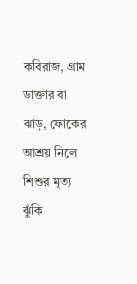কবিরাজ, গ্রাম ডাক্তার বা ঝাড়, ফোকের আশ্রয় নিলে শিশুর মৃত্য ঝুঁকি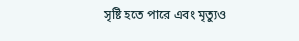সৃষ্টি হতে পারে এবং মৃত্যুও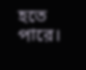হতে পারে।